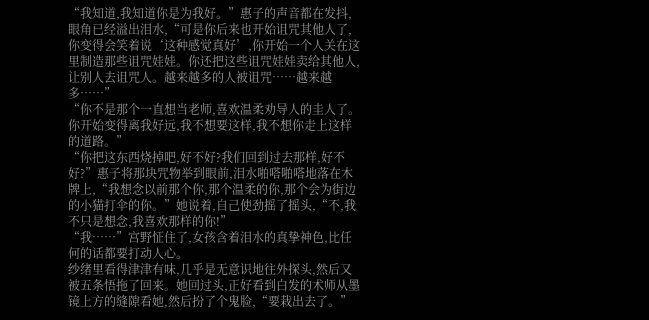“我知道,我知道你是为我好。”惠子的声音都在发抖,眼角已经溢出泪水,“可是你后来也开始诅咒其他人了,你变得会笑着说‘这种感觉真好’,你开始一个人关在这里制造那些诅咒娃娃。你还把这些诅咒娃娃卖给其他人,让别人去诅咒人。越来越多的人被诅咒……越来越多……”
“你不是那个一直想当老师,喜欢温柔劝导人的圭人了。你开始变得离我好远,我不想要这样,我不想你走上这样的道路。”
“你把这东西烧掉吧,好不好?我们回到过去那样,好不好?”惠子将那块咒物举到眼前,泪水啪嗒啪嗒地落在木牌上,“我想念以前那个你,那个温柔的你,那个会为街边的小猫打伞的你。”她说着,自己使劲摇了摇头,“不,我不只是想念,我喜欢那样的你!”
“我……”宫野怔住了,女孩含着泪水的真挚神色,比任何的话都要打动人心。
纱绪里看得津津有味,几乎是无意识地往外探头,然后又被五条悟拖了回来。她回过头,正好看到白发的术师从墨镜上方的缝隙看她,然后扮了个鬼脸,“要栽出去了。”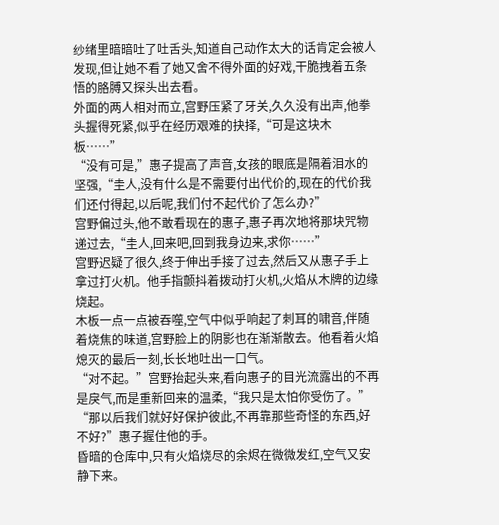纱绪里暗暗吐了吐舌头,知道自己动作太大的话肯定会被人发现,但让她不看了她又舍不得外面的好戏,干脆拽着五条悟的胳膊又探头出去看。
外面的两人相对而立,宫野压紧了牙关,久久没有出声,他拳头握得死紧,似乎在经历艰难的抉择,“可是这块木板……”
“没有可是,”惠子提高了声音,女孩的眼底是隔着泪水的坚强,“圭人,没有什么是不需要付出代价的,现在的代价我们还付得起,以后呢,我们付不起代价了怎么办?”
宫野偏过头,他不敢看现在的惠子,惠子再次地将那块咒物递过去,“圭人,回来吧,回到我身边来,求你……”
宫野迟疑了很久,终于伸出手接了过去,然后又从惠子手上拿过打火机。他手指颤抖着拨动打火机,火焰从木牌的边缘烧起。
木板一点一点被吞噬,空气中似乎响起了刺耳的啸音,伴随着烧焦的味道,宫野脸上的阴影也在渐渐散去。他看着火焰熄灭的最后一刻,长长地吐出一口气。
“对不起。”宫野抬起头来,看向惠子的目光流露出的不再是戾气,而是重新回来的温柔,“我只是太怕你受伤了。”
“那以后我们就好好保护彼此,不再靠那些奇怪的东西,好不好?”惠子握住他的手。
昏暗的仓库中,只有火焰烧尽的余烬在微微发红,空气又安静下来。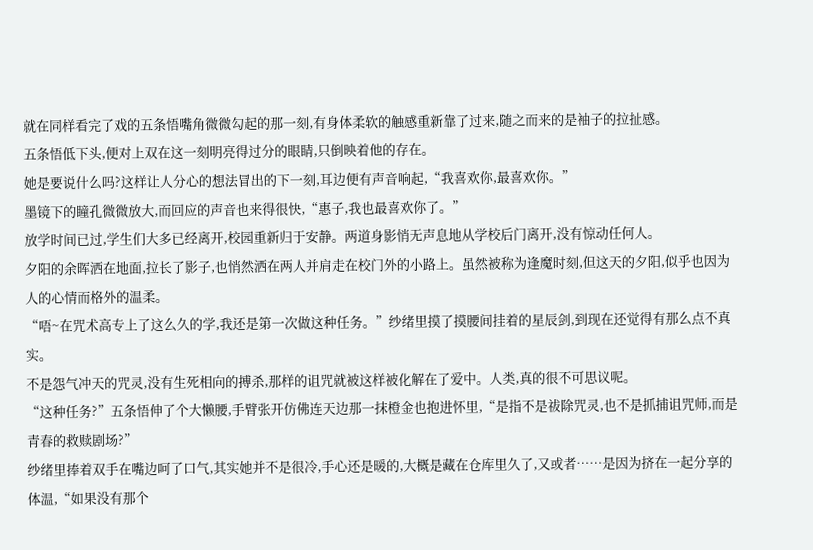就在同样看完了戏的五条悟嘴角微微勾起的那一刻,有身体柔软的触感重新靠了过来,随之而来的是袖子的拉扯感。
五条悟低下头,便对上双在这一刻明亮得过分的眼睛,只倒映着他的存在。
她是要说什么吗?这样让人分心的想法冒出的下一刻,耳边便有声音响起,“我喜欢你,最喜欢你。”
墨镜下的瞳孔微微放大,而回应的声音也来得很快,“惠子,我也最喜欢你了。”
放学时间已过,学生们大多已经离开,校园重新归于安静。两道身影悄无声息地从学校后门离开,没有惊动任何人。
夕阳的余晖洒在地面,拉长了影子,也悄然洒在两人并肩走在校门外的小路上。虽然被称为逢魔时刻,但这天的夕阳,似乎也因为人的心情而格外的温柔。
“唔~在咒术高专上了这么久的学,我还是第一次做这种任务。”纱绪里摸了摸腰间挂着的星辰剑,到现在还觉得有那么点不真实。
不是怨气冲天的咒灵,没有生死相向的搏杀,那样的诅咒就被这样被化解在了爱中。人类,真的很不可思议呢。
“这种任务?”五条悟伸了个大懒腰,手臂张开仿佛连天边那一抹橙金也抱进怀里,“是指不是祓除咒灵,也不是抓捕诅咒师,而是青春的救赎剧场?”
纱绪里捧着双手在嘴边呵了口气,其实她并不是很冷,手心还是暖的,大概是藏在仓库里久了,又或者……是因为挤在一起分享的体温,“如果没有那个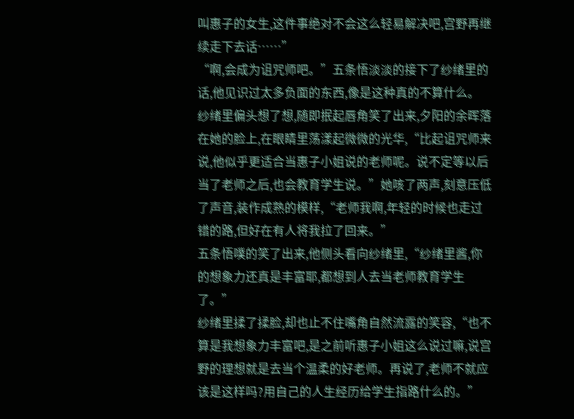叫惠子的女生,这件事绝对不会这么轻易解决吧,宫野再继续走下去话……”
“啊,会成为诅咒师吧。”五条悟淡淡的接下了纱绪里的话,他见识过太多负面的东西,像是这种真的不算什么。
纱绪里偏头想了想,随即抿起唇角笑了出来,夕阳的余晖落在她的脸上,在眼睛里荡漾起微微的光华,“比起诅咒师来说,他似乎更适合当惠子小姐说的老师呢。说不定等以后当了老师之后,也会教育学生说。”她咳了两声,刻意压低了声音,装作成熟的模样,“老师我啊,年轻的时候也走过错的路,但好在有人将我拉了回来。”
五条悟噗的笑了出来,他侧头看向纱绪里,“纱绪里酱,你的想象力还真是丰富耶,都想到人去当老师教育学生了。”
纱绪里揉了揉脸,却也止不住嘴角自然流露的笑容,“也不算是我想象力丰富吧,是之前听惠子小姐这么说过嘛,说宫野的理想就是去当个温柔的好老师。再说了,老师不就应该是这样吗?用自己的人生经历给学生指路什么的。”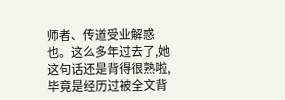师者、传道受业解惑也。这么多年过去了,她这句话还是背得很熟啦,毕竟是经历过被全文背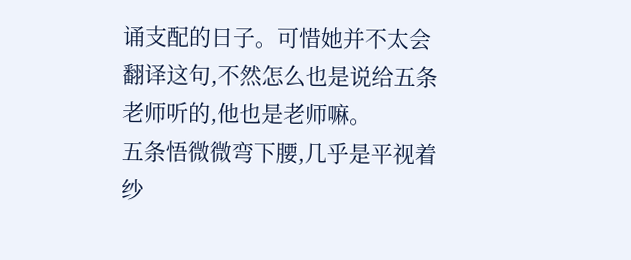诵支配的日子。可惜她并不太会翻译这句,不然怎么也是说给五条老师听的,他也是老师嘛。
五条悟微微弯下腰,几乎是平视着纱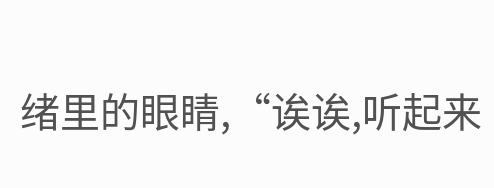绪里的眼睛,“诶诶,听起来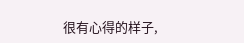很有心得的样子,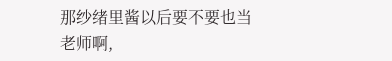那纱绪里酱以后要不要也当老师啊,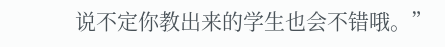说不定你教出来的学生也会不错哦。”